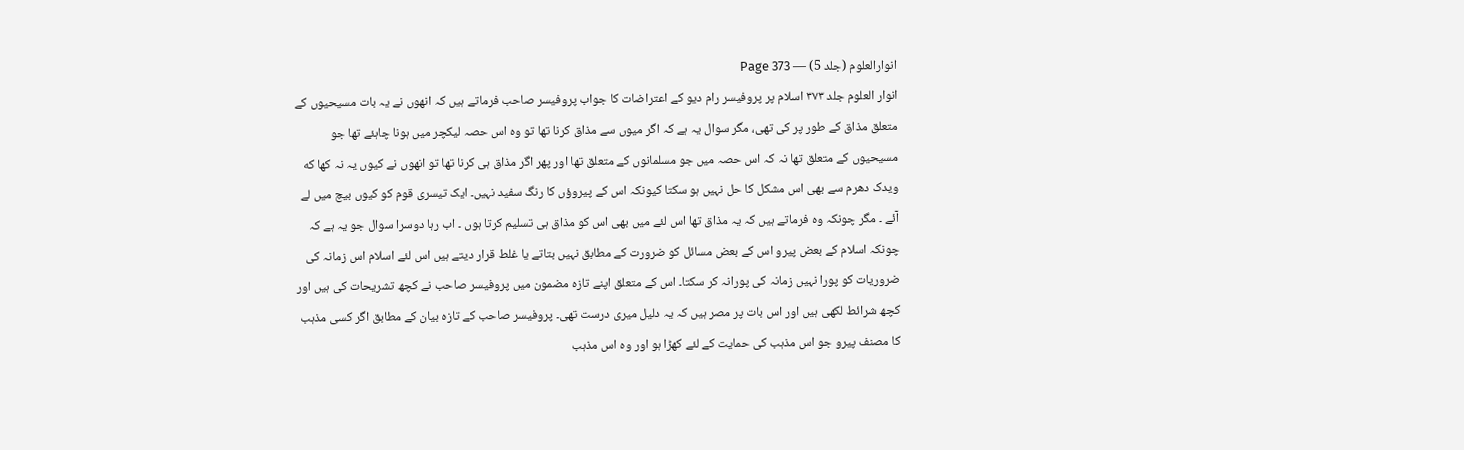انوارالعلوم (جلد 5) — Page 373
انوار العلوم جلد ۳۷۳ اسلام پر پروفیسر رام دیو کے اعتراضات کا جواب پروفیسر صاحب فرماتے ہیں کہ انھوں نے یہ بات مسیحیوں کے متعلق مذاق کے طور پر کی تھی، مگر سوال یہ ہے کہ اگر میوں سے مذاق کرنا تھا تو وہ اس حصہ لیکچر میں ہونا چاہئے تھا جو مسیحیوں کے متعلق تھا نہ کہ اس حصہ میں جو مسلمانوں کے متعلق تھا اور پھر اگر مذاق ہی کرنا تھا تو انھوں نے کیوں یہ نہ کها که ویدک دھرم سے بھی اس مشکل کا حل نہیں ہو سکتا کیونکہ اس کے پیروؤں کا رنگ سفید نہیں۔ ایک تیسری قوم کو کیوں بیچ میں لے آئے ۔ مگر چونکہ وہ فرماتے ہیں کہ یہ مذاق تھا اس لئے میں بھی اس کو مذاق ہی تسلیم کرتا ہوں ۔ اب رہا دوسرا سوال جو یہ ہے کہ چونکہ اسلام کے بعض پیرو اس کے بعض مسائل کو ضرورت کے مطابق نہیں بتاتے یا غلط قرار دیتے ہیں اس لئے اسلام اس زمانہ کی ضروریات کو پورا نہیں زمانہ کی پورانہ کر سکتا۔ اس کے متعلق اپنے تازہ مضمون میں پروفیسر صاحب نے کچھ تشریحات کی ہیں اور کچھ شرائط لکھی ہیں اور اس بات پر مصر ہیں کہ یہ دلیل میری درست تھی۔ پروفیسر صاحب کے تازه بیان کے مطابق اگر کسی مذہب کا مصنف پیرو جو اس مذہب کی حمایت کے لئے کھڑا ہو اور وہ اس مذہب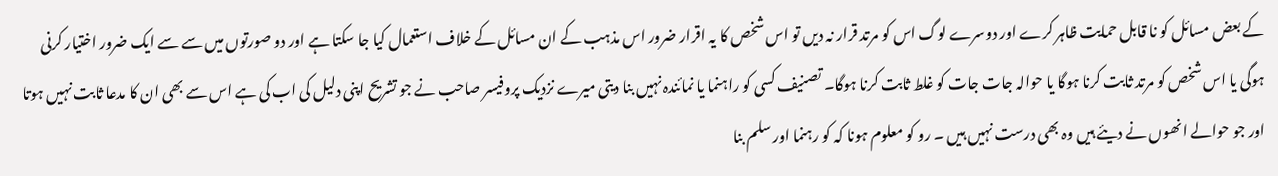کے بعض مسائل کو نا قابل حمایت ظاہر کرے اور دوسرے لوگ اس کو مرتد قرار نہ دیں تو اس شخص کا یہ اقرار ضرور اس مذہب کے ان مسائل کے خلاف استعمال کیا جا سکتا ہے اور دو صورتوں میں سے سے ایک ضرور اختیار کرنی ہوگی یا اس شخص کو مرتد ثابت کرنا ہوگا یا حوالہ جات جات کو غلط ثابت کرنا ہوگا۔ تصنیف کسی کو راہنما یا نمائندہ نہیں بنا دیتی میرے نزدیک پروفیسر صاحب نے جو تشریح اپنی دلیل کی اب کی ہے اس سے بھی ان کا مدعا ثابت نہیں ہوتا اور جو حوالے انھوں نے دیئے ہیں وہ بھی درست نہیں ہیں ۔ رو کو معلوم ہونا کہ کو رہنما اور سلم بنا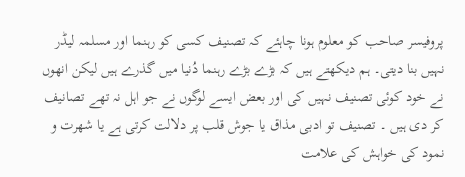پروفیسر صاحب کو معلوم ہونا چاہئے کہ تصنیف کسی کو رہنما اور مسلمہ لیڈر نہیں بنا دیتی۔ ہم دیکھتے ہیں کہ بڑے بڑے رہنما دُنیا میں گذرے ہیں لیکن انھوں نے خود کوئی تصنیف نہیں کی اور بعض ایسے لوگوں نے جو اہل نہ تھے تصانیف کر دی ہیں ۔ تصنیف تو ادبی مذاق یا جوش قلب پر دلالت کرتی ہے یا شهرت و نمود کی خواہش کی علامت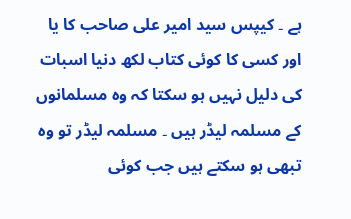ہے ۔ کیپس سید امیر علی صاحب کا یا اور کسی کا کوئی کتاب لکھ دنیا اسبات کی دلیل نہیں ہو سکتا کہ وہ مسلمانوں کے مسلمہ لیڈر ہیں ۔ مسلمہ لیڈر تو وہ تبھی ہو سکتے ہیں جب کوئی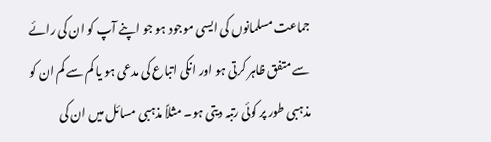جماعت مسلمانوں کی ایسی موجود ہو جو اپنے آپ کو ان کی رائے سے متفق ظاہر کرتی ہو اور انکی اتباع کی مدعی ہو یا کم سے کم ان کو مذہبی طور پر کوئی رتبہ دیتی ہو۔ مثلاً مذہبی مسائل میں ان کی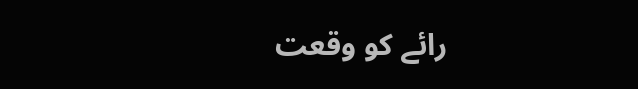رائے کو وقعت